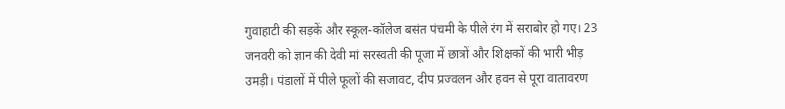गुवाहाटी की सड़कें और स्कूल-कॉलेज बसंत पंचमी के पीले रंग में सराबोर हो गए। 23 जनवरी को ज्ञान की देवी मां सरस्वती की पूजा में छात्रों और शिक्षकों की भारी भीड़ उमड़ी। पंडालों में पीले फूलों की सजावट, दीप प्रज्वलन और हवन से पूरा वातावरण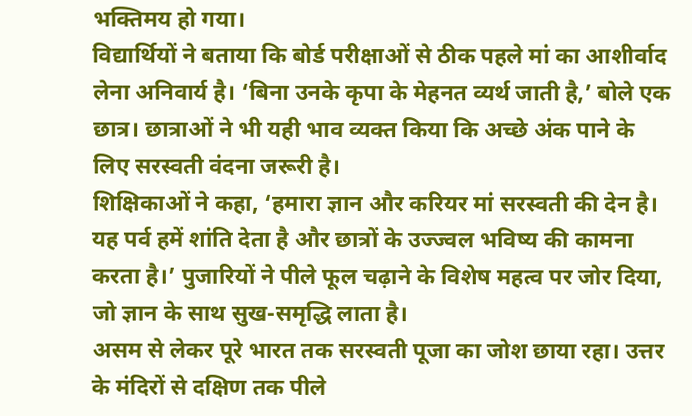भक्तिमय हो गया।
विद्यार्थियों ने बताया कि बोर्ड परीक्षाओं से ठीक पहले मां का आशीर्वाद लेना अनिवार्य है। ‘बिना उनके कृपा के मेहनत व्यर्थ जाती है,’ बोले एक छात्र। छात्राओं ने भी यही भाव व्यक्त किया कि अच्छे अंक पाने के लिए सरस्वती वंदना जरूरी है।
शिक्षिकाओं ने कहा, ‘हमारा ज्ञान और करियर मां सरस्वती की देन है। यह पर्व हमें शांति देता है और छात्रों के उज्ज्वल भविष्य की कामना करता है।’ पुजारियों ने पीले फूल चढ़ाने के विशेष महत्व पर जोर दिया, जो ज्ञान के साथ सुख-समृद्धि लाता है।
असम से लेकर पूरे भारत तक सरस्वती पूजा का जोश छाया रहा। उत्तर के मंदिरों से दक्षिण तक पीले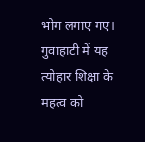भोग लगाए गए। गुवाहाटी में यह त्योहार शिक्षा के महत्व को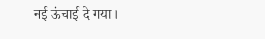नई ऊंचाई दे गया।